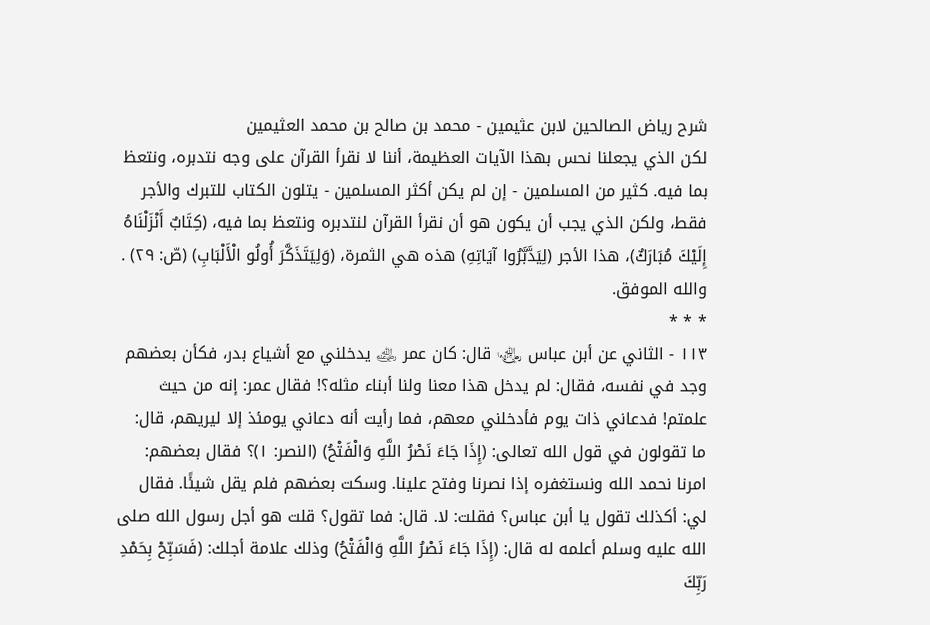شرح رياض الصالحين لابن عثيمين - محمد بن صالح بن محمد العثيمين
لكن الذي يجعلنا نحس بهذا الآيات العظيمة، أننا لا نقرأ القرآن على وجه نتدبره، ونتعظ بما فيه. كثير من المسلمين - إن لم يكن أكثر المسلمين - يتلون الكتاب للتبرك والأجر فقط، ولكن الذي يجب أن يكون هو أن نقرأ القرآن لنتدبره ونتعظ بما فيه، (كِتَابٌ أَنْزَلْنَاهُ إِلَيْكَ مُبَارَكٌ)، هذا الأجر (لِيَدَّبَّرُوا آيَاتِهِ) هذه هي الثمرة، (وَلِيَتَذَكَّرَ أُولُو الْأَلْبَابِ) (صّ: ٢٩) . والله الموفق.
* * *
١١٣ - الثاني عن أبن عباس ﵄ قال: كان عمر ﵁ يدخلني مع أشياع بدر، فكأن بعضهم وجد في نفسه، فقال: لم يدخل هذا معنا ولنا أبناء مثله؟! فقال عمر: إنه من حيث علمتم! فدعاني ذات يوم فأدخلني معهم، فما رأيت أنه دعاني يومئذ إلا ليريهم، قال: ما تقولون في قول الله تعالى: (إِذَا جَاءَ نَصْرُ اللَّهِ وَالْفَتْحُ) (النصر: ١)؟ فقال بعضهم: امرنا نحمد الله ونستغفره إذا نصرنا وفتح علينا. وسكت بعضهم فلم يقل شيئًا. فقال لي: أكذلك تقول يا أبن عباس؟ فقلت: لا. قال: فما تقول؟ قلت هو أجل رسول الله صلى الله عليه وسلم أعلمه له قال: (إِذَا جَاءَ نَصْرُ اللَّهِ وَالْفَتْحُ) وذلك علامة أجلك: (فَسَبِّحْ بِحَمْدِ رَبِّكَ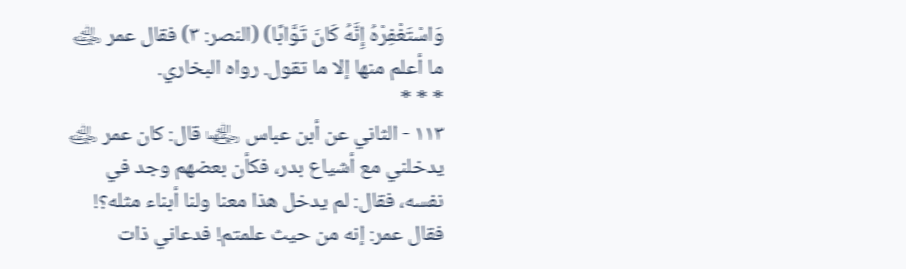وَاسْتَغْفِرْهُ إِنَّهُ كَانَ تَوَّابًا) (النصر: ٣) فقال عمر ﵁ ما أعلم منها إلا ما تقول. رواه البخاري.
* * *
١١٣ - الثاني عن أبن عباس ﵄ قال: كان عمر ﵁ يدخلني مع أشياع بدر، فكأن بعضهم وجد في نفسه، فقال: لم يدخل هذا معنا ولنا أبناء مثله؟! فقال عمر: إنه من حيث علمتم! فدعاني ذات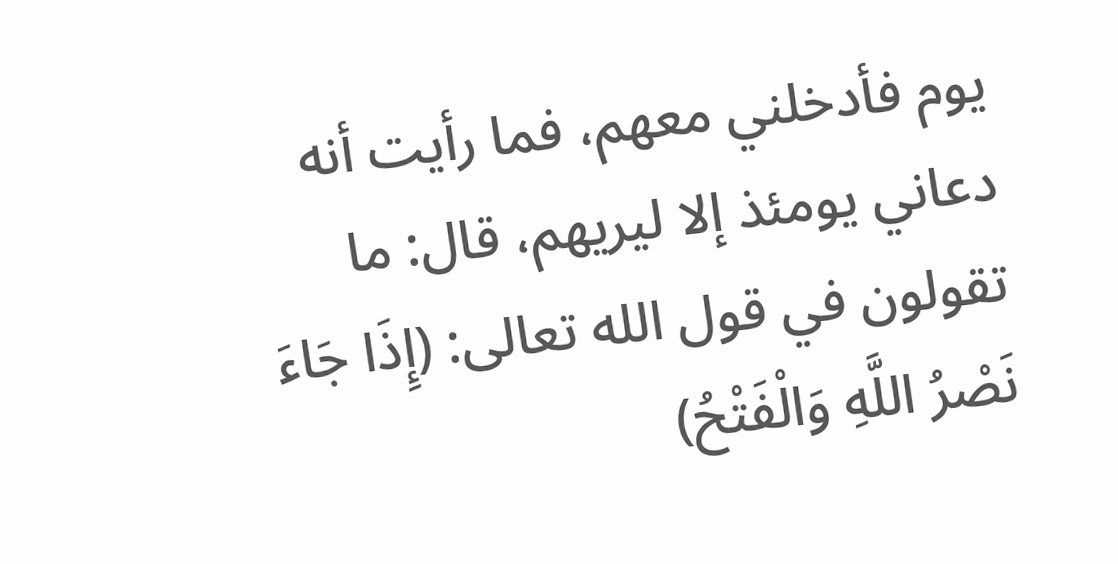يوم فأدخلني معهم، فما رأيت أنه دعاني يومئذ إلا ليريهم، قال: ما تقولون في قول الله تعالى: (إِذَا جَاءَ نَصْرُ اللَّهِ وَالْفَتْحُ)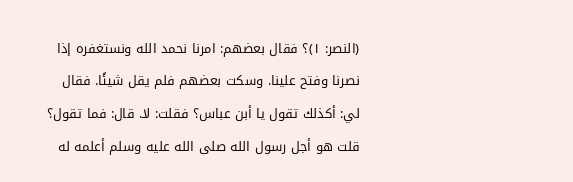(النصر: ١)؟ فقال بعضهم: امرنا نحمد الله ونستغفره إذا نصرنا وفتح علينا. وسكت بعضهم فلم يقل شيئًا. فقال لي: أكذلك تقول يا أبن عباس؟ فقلت: لا. قال: فما تقول؟ قلت هو أجل رسول الله صلى الله عليه وسلم أعلمه له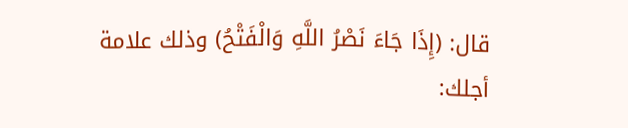قال: (إِذَا جَاءَ نَصْرُ اللَّهِ وَالْفَتْحُ) وذلك علامة أجلك: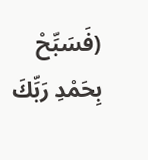(فَسَبِّحْ بِحَمْدِ رَبِّكَ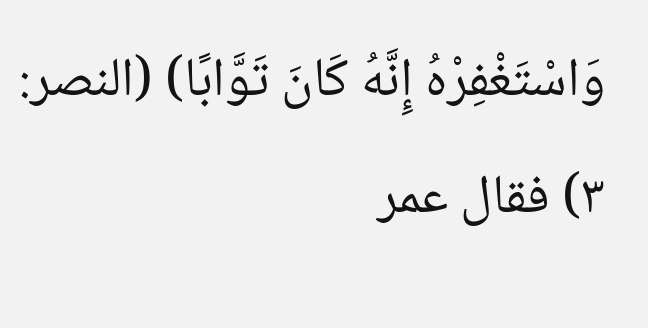وَاسْتَغْفِرْهُ إِنَّهُ كَانَ تَوَّابًا) (النصر: ٣) فقال عمر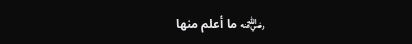﵁ ما أعلم منها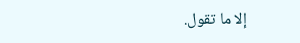إلا ما تقول.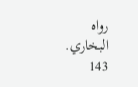رواه البخاري.
143